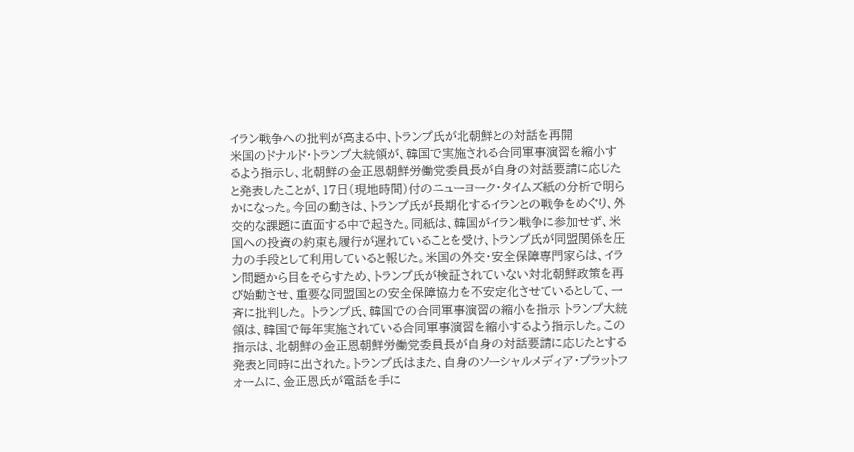イラン戦争への批判が高まる中、トランプ氏が北朝鮮との対話を再開
米国のドナルド・トランプ大統領が、韓国で実施される合同軍事演習を縮小するよう指示し、北朝鮮の金正恩朝鮮労働党委員長が自身の対話要請に応じたと発表したことが、17日(現地時間)付のニューヨーク・タイムズ紙の分析で明らかになった。今回の動きは、トランプ氏が長期化するイランとの戦争をめぐり、外交的な課題に直面する中で起きた。同紙は、韓国がイラン戦争に参加せず、米国への投資の約束も履行が遅れていることを受け、トランプ氏が同盟関係を圧力の手段として利用していると報じた。米国の外交・安全保障専門家らは、イラン問題から目をそらすため、トランプ氏が検証されていない対北朝鮮政策を再び始動させ、重要な同盟国との安全保障協力を不安定化させているとして、一斉に批判した。 トランプ氏、韓国での合同軍事演習の縮小を指示 トランプ大統領は、韓国で毎年実施されている合同軍事演習を縮小するよう指示した。この指示は、北朝鮮の金正恩朝鮮労働党委員長が自身の対話要請に応じたとする発表と同時に出された。トランプ氏はまた、自身のソーシャルメディア・プラットフォームに、金正恩氏が電話を手に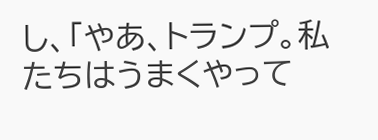し、「やあ、トランプ。私たちはうまくやって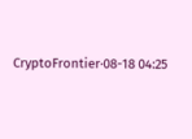CryptoFrontier·08-18 04:25